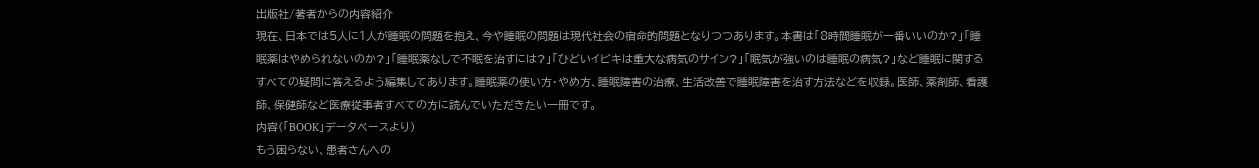出版社/著者からの内容紹介
現在、日本では5人に1人が睡眠の問題を抱え、今や睡眠の問題は現代社会の宿命的問題となりつつあります。本書は「8時間睡眠が一番いいのか?」「睡眠薬はやめられないのか?」「睡眠薬なしで不眠を治すには?」「ひどいイビキは重大な病気のサイン?」「眠気が強いのは睡眠の病気?」など睡眠に関するすべての疑問に答えるよう編集してあります。睡眠薬の使い方・やめ方、睡眠障害の治療、生活改善で睡眠障害を治す方法などを収録。医師、薬剤師、看護師、保健師など医療従事者すべての方に読んでいただきたい一冊です。
内容(「BOOK」データベースより)
もう困らない、患者さんへの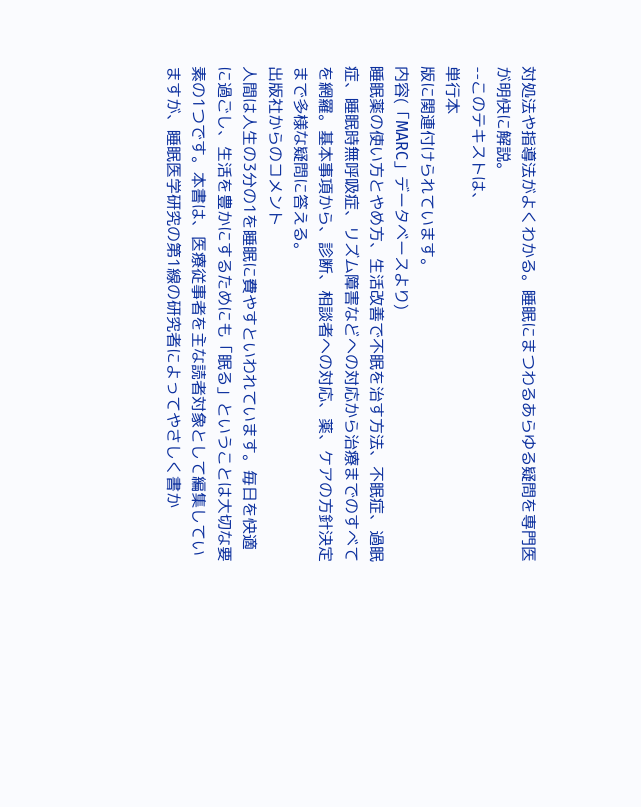対処法や指導法がよくわかる。睡眠にまつわるあらゆる疑問を専門医が明快に解説。
--このテキストは、
単行本
版に関連付けられています。
内容(「MARC」データベースより)
睡眠薬の使い方とやめ方、生活改善で不眠を治す方法、不眠症、過眠症、睡眠時無呼吸症、リズム障害などへの対応から治療までのすべてを網羅。基本事項から、診断、相談者への対応、薬、ケアの方針決定まで多様な疑問に答える。
出版社からのコメント
人間は人生の3分の1を睡眠に費やすといわれています。毎日を快適に過ごし、生活を豊かにするためにも「眠る」ということは大切な要素の1つです。本書は、医療従事者を主な読者対象として編集していますが、睡眠医学研究の第1線の研究者によってやさしく書か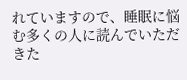れていますので、睡眠に悩む多くの人に読んでいただきた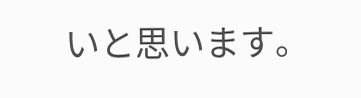いと思います。